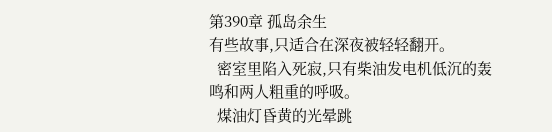第390章 孤岛余生
有些故事,只适合在深夜被轻轻翻开。
  密室里陷入死寂,只有柴油发电机低沉的轰鸣和两人粗重的呼吸。
  煤油灯昏黄的光晕跳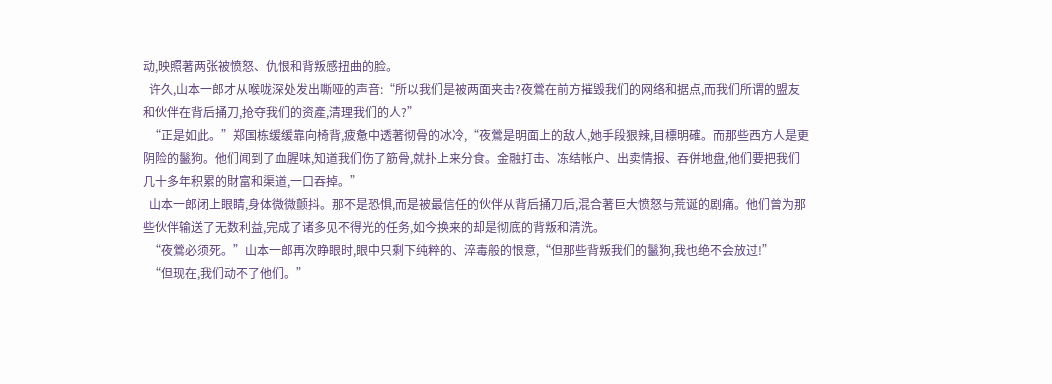动,映照著两张被愤怒、仇恨和背叛感扭曲的脸。
  许久,山本一郎才从喉咙深处发出嘶哑的声音:“所以我们是被两面夹击?夜鶯在前方摧毁我们的网络和据点,而我们所谓的盟友和伙伴在背后捅刀,抢夺我们的资產,清理我们的人?”
  “正是如此。”郑国栋缓缓靠向椅背,疲惫中透著彻骨的冰冷,“夜鶯是明面上的敌人,她手段狠辣,目標明確。而那些西方人是更阴险的鬣狗。他们闻到了血腥味,知道我们伤了筋骨,就扑上来分食。金融打击、冻结帐户、出卖情报、吞併地盘,他们要把我们几十多年积累的財富和渠道,一口吞掉。”
  山本一郎闭上眼睛,身体微微颤抖。那不是恐惧,而是被最信任的伙伴从背后捅刀后,混合著巨大愤怒与荒诞的剧痛。他们曾为那些伙伴输送了无数利益,完成了诸多见不得光的任务,如今换来的却是彻底的背叛和清洗。
  “夜鶯必须死。”山本一郎再次睁眼时,眼中只剩下纯粹的、淬毒般的恨意,“但那些背叛我们的鬣狗,我也绝不会放过!”
  “但现在,我们动不了他们。”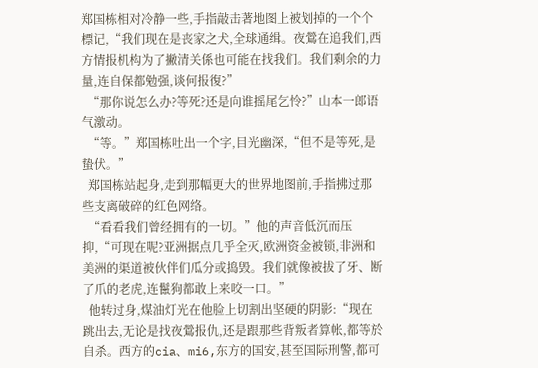郑国栋相对冷静一些,手指敲击著地图上被划掉的一个个標记,“我们现在是丧家之犬,全球通缉。夜鶯在追我们,西方情报机构为了撇清关係也可能在找我们。我们剩余的力量,连自保都勉强,谈何报復?”
  “那你说怎么办?等死?还是向谁摇尾乞怜?”山本一郎语气激动。
  “等。”郑国栋吐出一个字,目光幽深,“但不是等死,是蛰伏。”
  郑国栋站起身,走到那幅更大的世界地图前,手指拂过那些支离破碎的红色网络。
  “看看我们曾经拥有的一切。”他的声音低沉而压抑,“可现在呢?亚洲据点几乎全灭,欧洲资金被锁,非洲和美洲的渠道被伙伴们瓜分或捣毁。我们就像被拔了牙、断了爪的老虎,连鬣狗都敢上来咬一口。”
  他转过身,煤油灯光在他脸上切割出坚硬的阴影:“现在跳出去,无论是找夜鶯报仇,还是跟那些背叛者算帐,都等於自杀。西方的cia、mi6,东方的国安,甚至国际刑警,都可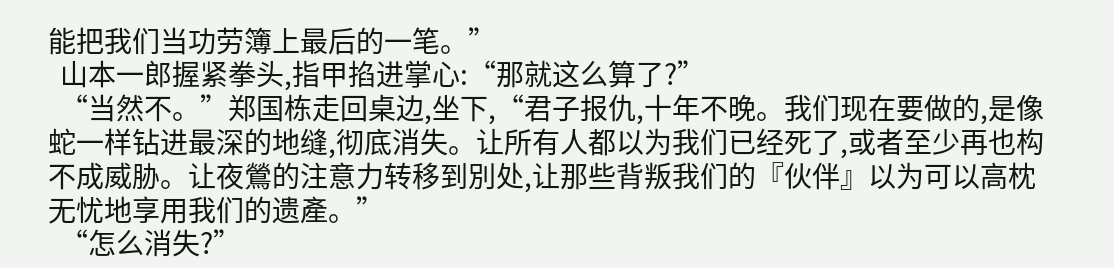能把我们当功劳簿上最后的一笔。”
  山本一郎握紧拳头,指甲掐进掌心:“那就这么算了?”
  “当然不。”郑国栋走回桌边,坐下,“君子报仇,十年不晚。我们现在要做的,是像蛇一样钻进最深的地缝,彻底消失。让所有人都以为我们已经死了,或者至少再也构不成威胁。让夜鶯的注意力转移到別处,让那些背叛我们的『伙伴』以为可以高枕无忧地享用我们的遗產。”
  “怎么消失?”